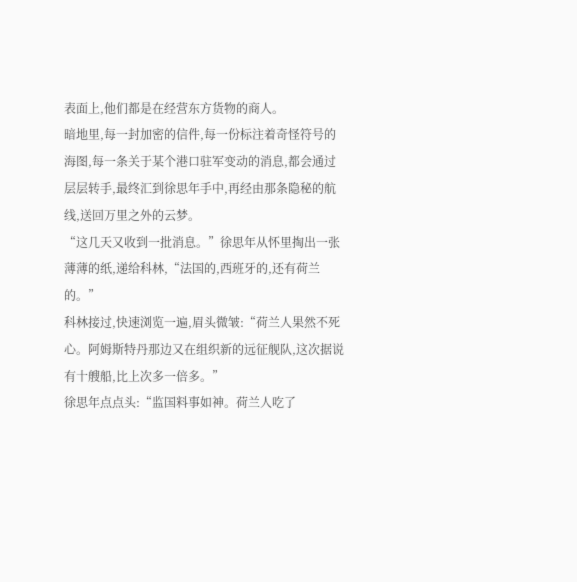表面上,他们都是在经营东方货物的商人。
暗地里,每一封加密的信件,每一份标注着奇怪符号的海图,每一条关于某个港口驻军变动的消息,都会通过层层转手,最终汇到徐思年手中,再经由那条隐秘的航线,送回万里之外的云梦。
“这几天又收到一批消息。”徐思年从怀里掏出一张薄薄的纸,递给科林,“法国的,西班牙的,还有荷兰的。”
科林接过,快速浏览一遍,眉头微皱:“荷兰人果然不死心。阿姆斯特丹那边又在组织新的远征舰队,这次据说有十艘船,比上次多一倍多。”
徐思年点点头:“监国料事如神。荷兰人吃了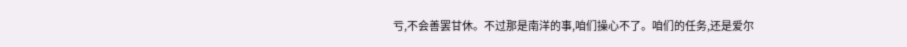亏,不会善罢甘休。不过那是南洋的事,咱们操心不了。咱们的任务,还是爱尔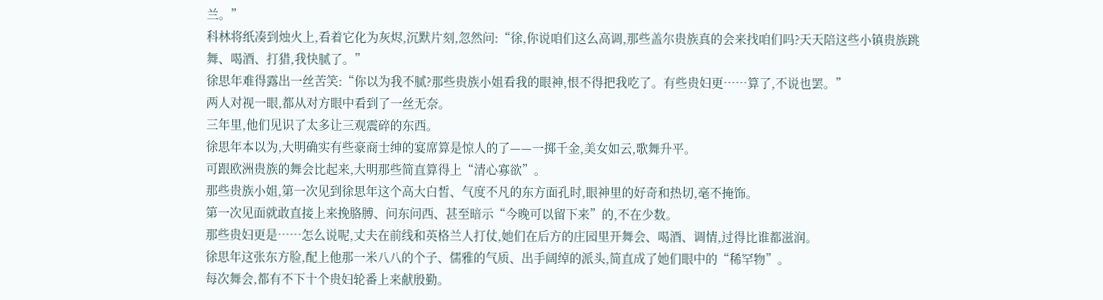兰。”
科林将纸凑到烛火上,看着它化为灰烬,沉默片刻,忽然问:“徐,你说咱们这么高调,那些盖尔贵族真的会来找咱们吗?天天陪这些小镇贵族跳舞、喝酒、打猎,我快腻了。”
徐思年难得露出一丝苦笑:“你以为我不腻?那些贵族小姐看我的眼神,恨不得把我吃了。有些贵妇更……算了,不说也罢。”
两人对视一眼,都从对方眼中看到了一丝无奈。
三年里,他们见识了太多让三观震碎的东西。
徐思年本以为,大明确实有些豪商士绅的宴席算是惊人的了——一掷千金,美女如云,歌舞升平。
可跟欧洲贵族的舞会比起来,大明那些简直算得上“清心寡欲”。
那些贵族小姐,第一次见到徐思年这个高大白皙、气度不凡的东方面孔时,眼神里的好奇和热切,毫不掩饰。
第一次见面就敢直接上来挽胳膊、问东问西、甚至暗示“今晚可以留下来”的,不在少数。
那些贵妇更是……怎么说呢,丈夫在前线和英格兰人打仗,她们在后方的庄园里开舞会、喝酒、调情,过得比谁都滋润。
徐思年这张东方脸,配上他那一米八八的个子、儒雅的气质、出手阔绰的派头,简直成了她们眼中的“稀罕物”。
每次舞会,都有不下十个贵妇轮番上来献殷勤。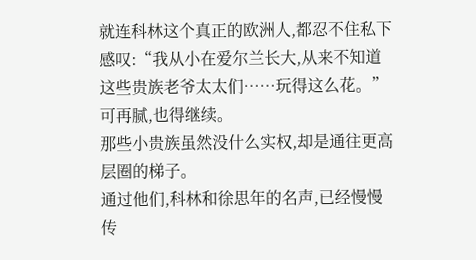就连科林这个真正的欧洲人,都忍不住私下感叹:“我从小在爱尔兰长大,从来不知道这些贵族老爷太太们……玩得这么花。”
可再腻,也得继续。
那些小贵族虽然没什么实权,却是通往更高层圈的梯子。
通过他们,科林和徐思年的名声,已经慢慢传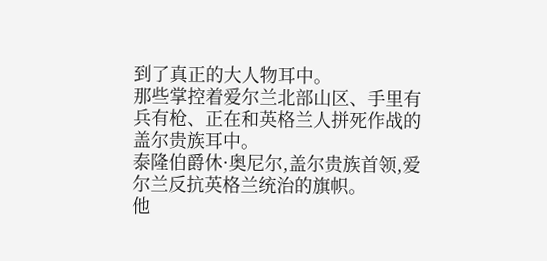到了真正的大人物耳中。
那些掌控着爱尔兰北部山区、手里有兵有枪、正在和英格兰人拼死作战的盖尔贵族耳中。
泰隆伯爵休·奥尼尔,盖尔贵族首领,爱尔兰反抗英格兰统治的旗帜。
他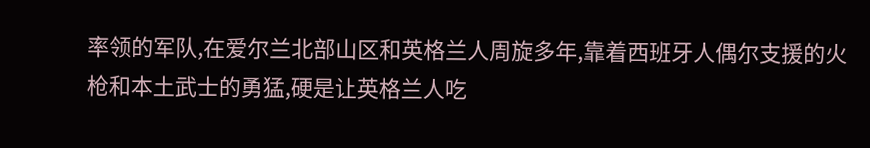率领的军队,在爱尔兰北部山区和英格兰人周旋多年,靠着西班牙人偶尔支援的火枪和本土武士的勇猛,硬是让英格兰人吃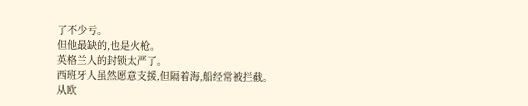了不少亏。
但他最缺的,也是火枪。
英格兰人的封锁太严了。
西班牙人虽然愿意支援,但隔着海,船经常被拦截。
从欧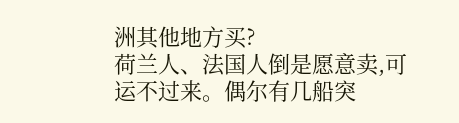洲其他地方买?
荷兰人、法国人倒是愿意卖,可运不过来。偶尔有几船突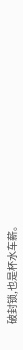破封锁,也是杯水车薪。